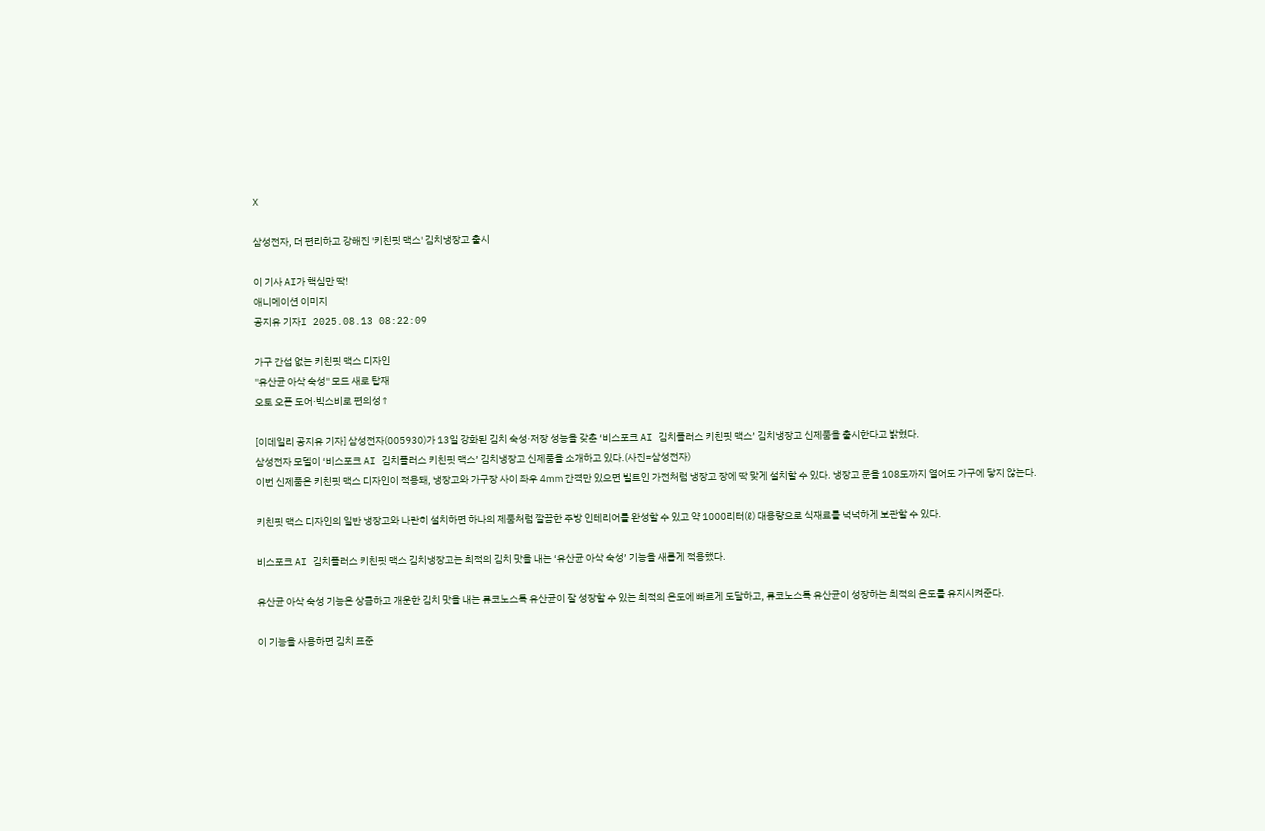X

삼성전자, 더 편리하고 강해진 '키친핏 맥스' 김치냉장고 출시

이 기사 AI가 핵심만 딱!
애니메이션 이미지
공지유 기자I 2025.08.13 08:22:09

가구 간섭 없는 키친핏 맥스 디자인
''유산균 아삭 숙성'' 모드 새로 탑재
오토 오픈 도어·빅스비로 편의성↑

[이데일리 공지유 기자] 삼성전자(005930)가 13일 강화된 김치 숙성·저장 성능을 갖춘 ‘비스포크 AI 김치플러스 키친핏 맥스’ 김치냉장고 신제품을 출시한다고 밝혔다.
삼성전자 모델이 ‘비스포크 AI 김치플러스 키친핏 맥스’ 김치냉장고 신제품을 소개하고 있다.(사진=삼성전자)
이번 신제품은 키친핏 맥스 디자인이 적용돼, 냉장고와 가구장 사이 좌우 4㎜ 간격만 있으면 빌트인 가전처럼 냉장고 장에 딱 맞게 설치할 수 있다. 냉장고 문을 108도까지 열어도 가구에 닿지 않는다.

키친핏 맥스 디자인의 일반 냉장고와 나란히 설치하면 하나의 제품처럼 깔끔한 주방 인테리어를 완성할 수 있고 약 1000리터(ℓ) 대용량으로 식재료를 넉넉하게 보관할 수 있다.

비스포크 AI 김치플러스 키친핏 맥스 김치냉장고는 최적의 김치 맛을 내는 ‘유산균 아삭 숙성’ 기능을 새롭게 적용했다.

유산균 아삭 숙성 기능은 상큼하고 개운한 김치 맛을 내는 류코노스톡 유산균이 잘 성장할 수 있는 최적의 온도에 빠르게 도달하고, 류코노스톡 유산균이 성장하는 최적의 온도를 유지시켜준다.

이 기능을 사용하면 김치 표준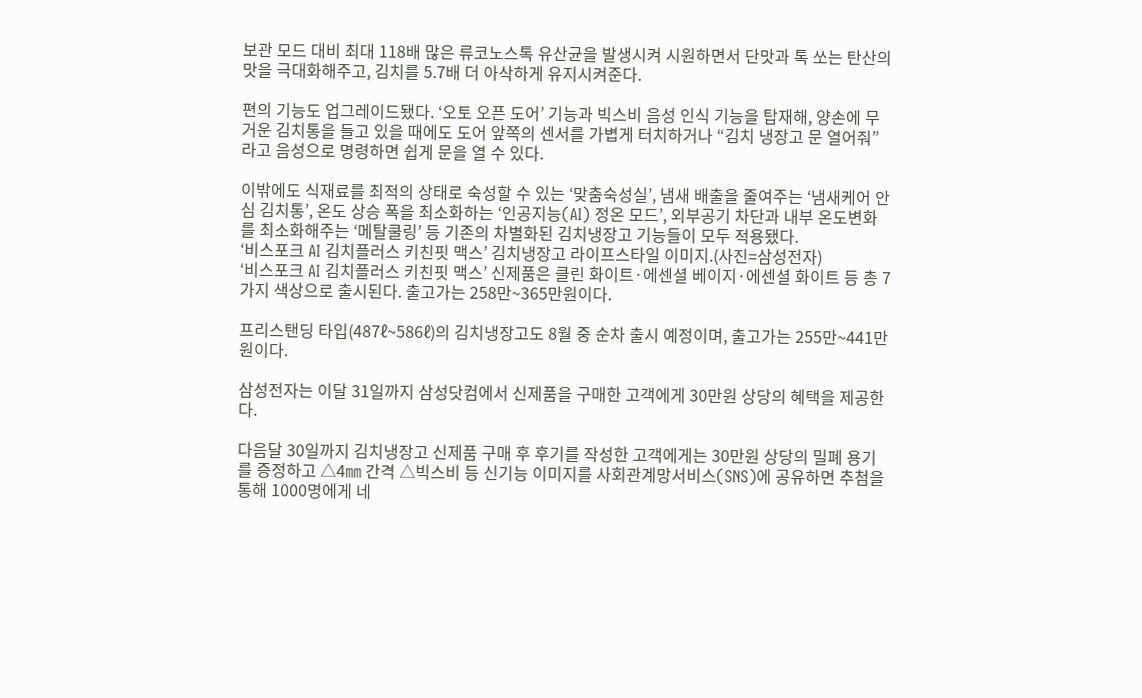보관 모드 대비 최대 118배 많은 류코노스톡 유산균을 발생시켜 시원하면서 단맛과 톡 쏘는 탄산의 맛을 극대화해주고, 김치를 5.7배 더 아삭하게 유지시켜준다.

편의 기능도 업그레이드됐다. ‘오토 오픈 도어’ 기능과 빅스비 음성 인식 기능을 탑재해, 양손에 무거운 김치통을 들고 있을 때에도 도어 앞쪽의 센서를 가볍게 터치하거나 “김치 냉장고 문 열어줘”라고 음성으로 명령하면 쉽게 문을 열 수 있다.

이밖에도 식재료를 최적의 상태로 숙성할 수 있는 ‘맞춤숙성실’, 냄새 배출을 줄여주는 ‘냄새케어 안심 김치통’, 온도 상승 폭을 최소화하는 ‘인공지능(AI) 정온 모드’, 외부공기 차단과 내부 온도변화를 최소화해주는 ‘메탈쿨링’ 등 기존의 차별화된 김치냉장고 기능들이 모두 적용됐다.
‘비스포크 AI 김치플러스 키친핏 맥스’ 김치냉장고 라이프스타일 이미지.(사진=삼성전자)
‘비스포크 AI 김치플러스 키친핏 맥스’ 신제품은 클린 화이트·에센셜 베이지·에센셜 화이트 등 총 7가지 색상으로 출시된다. 출고가는 258만~365만원이다.

프리스탠딩 타입(487ℓ~586ℓ)의 김치냉장고도 8월 중 순차 출시 예정이며, 출고가는 255만~441만원이다.

삼성전자는 이달 31일까지 삼성닷컴에서 신제품을 구매한 고객에게 30만원 상당의 혜택을 제공한다.

다음달 30일까지 김치냉장고 신제품 구매 후 후기를 작성한 고객에게는 30만원 상당의 밀폐 용기를 증정하고 △4㎜ 간격 △빅스비 등 신기능 이미지를 사회관계망서비스(SNS)에 공유하면 추첨을 통해 1000명에게 네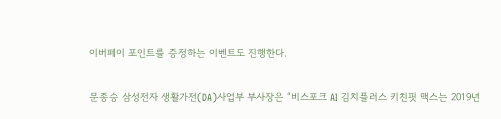이버페이 포인트를 증정하는 이벤트도 진행한다.

문종승 삼성전자 생활가전(DA)사업부 부사장은 “비스포크 AI 김치플러스 키친핏 맥스는 2019년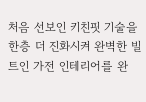처음 선보인 키친핏 기술을 한층 더 진화시켜 완벽한 빌트인 가전 인테리어를 완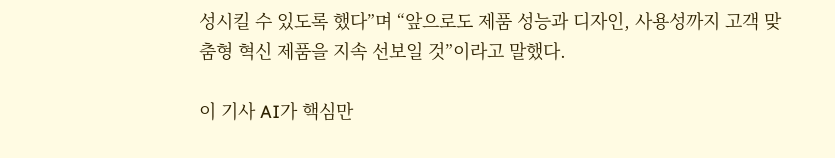성시킬 수 있도록 했다”며 “앞으로도 제품 성능과 디자인, 사용성까지 고객 맞춤형 혁신 제품을 지속 선보일 것”이라고 말했다.

이 기사 AI가 핵심만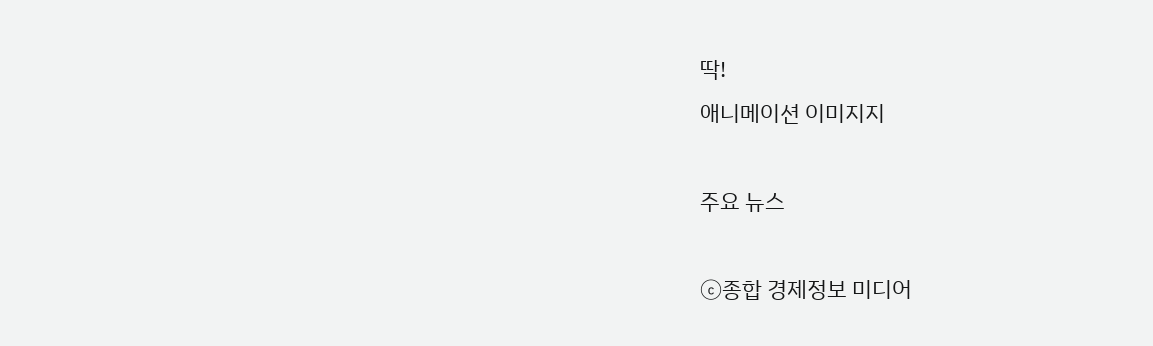딱!
애니메이션 이미지지

주요 뉴스

ⓒ종합 경제정보 미디어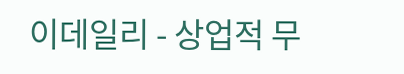이데일리 - 상업적 무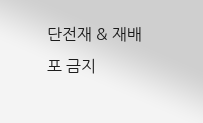단전재 & 재배포 금지